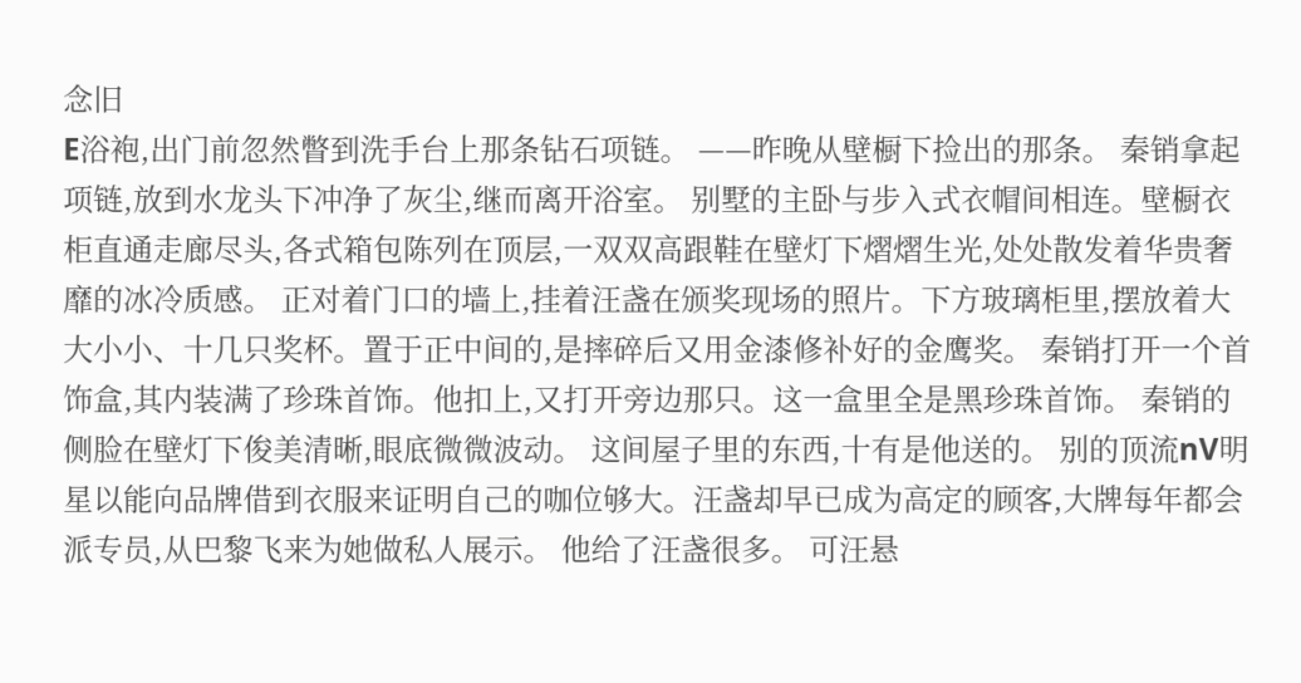念旧
E浴袍,出门前忽然瞥到洗手台上那条钻石项链。 ——昨晚从壁橱下捡出的那条。 秦销拿起项链,放到水龙头下冲净了灰尘,继而离开浴室。 别墅的主卧与步入式衣帽间相连。壁橱衣柜直通走廊尽头,各式箱包陈列在顶层,一双双高跟鞋在壁灯下熠熠生光,处处散发着华贵奢靡的冰冷质感。 正对着门口的墙上,挂着汪盏在颁奖现场的照片。下方玻璃柜里,摆放着大大小小、十几只奖杯。置于正中间的,是摔碎后又用金漆修补好的金鹰奖。 秦销打开一个首饰盒,其内装满了珍珠首饰。他扣上,又打开旁边那只。这一盒里全是黑珍珠首饰。 秦销的侧脸在壁灯下俊美清晰,眼底微微波动。 这间屋子里的东西,十有是他送的。 别的顶流nV明星以能向品牌借到衣服来证明自己的咖位够大。汪盏却早已成为高定的顾客,大牌每年都会派专员,从巴黎飞来为她做私人展示。 他给了汪盏很多。 可汪悬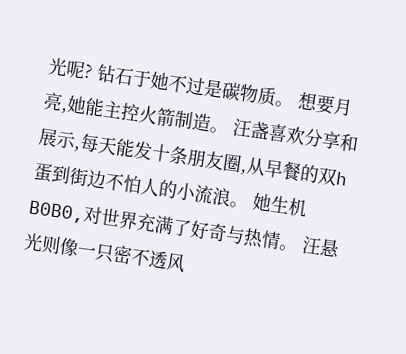光呢? 钻石于她不过是碳物质。 想要月亮,她能主控火箭制造。 汪盏喜欢分享和展示,每天能发十条朋友圈,从早餐的双h蛋到街边不怕人的小流浪。 她生机B0B0,对世界充满了好奇与热情。 汪悬光则像一只密不透风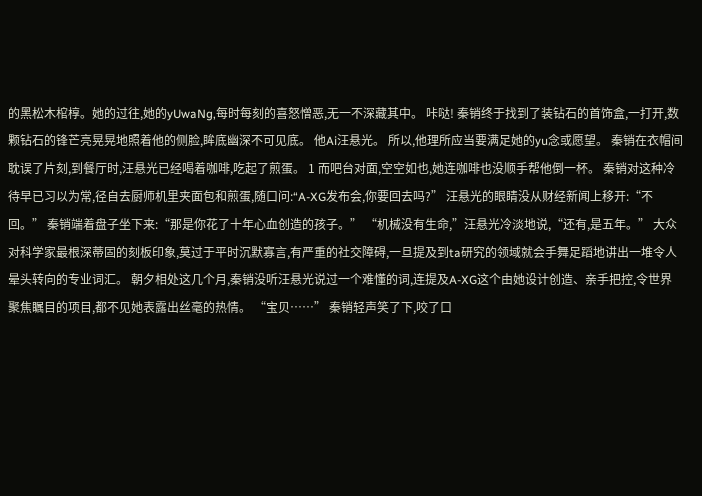的黑松木棺椁。她的过往,她的yUwaNg,每时每刻的喜怒憎恶,无一不深藏其中。 咔哒! 秦销终于找到了装钻石的首饰盒,一打开,数颗钻石的锋芒亮晃晃地照着他的侧脸,眸底幽深不可见底。 他Ai汪悬光。 所以,他理所应当要满足她的yu念或愿望。 秦销在衣帽间耽误了片刻,到餐厅时,汪悬光已经喝着咖啡,吃起了煎蛋。 1 而吧台对面,空空如也,她连咖啡也没顺手帮他倒一杯。 秦销对这种冷待早已习以为常,径自去厨师机里夹面包和煎蛋,随口问:“A-XG发布会,你要回去吗?” 汪悬光的眼睛没从财经新闻上移开:“不回。” 秦销端着盘子坐下来:“那是你花了十年心血创造的孩子。” “机械没有生命,”汪悬光冷淡地说,“还有,是五年。” 大众对科学家最根深蒂固的刻板印象,莫过于平时沉默寡言,有严重的社交障碍,一旦提及到ta研究的领域就会手舞足蹈地讲出一堆令人晕头转向的专业词汇。 朝夕相处这几个月,秦销没听汪悬光说过一个难懂的词,连提及A-XG这个由她设计创造、亲手把控,令世界聚焦瞩目的项目,都不见她表露出丝毫的热情。 “宝贝……” 秦销轻声笑了下,咬了口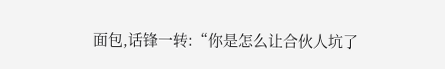面包,话锋一转:“你是怎么让合伙人坑了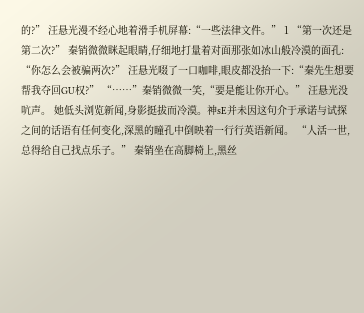的?” 汪悬光漫不经心地着滑手机屏幕:“一些法律文件。” 1 “第一次还是第二次?” 秦销微微眯起眼睛,仔细地打量着对面那张如冰山般冷漠的面孔: “你怎么会被骗两次?” 汪悬光啜了一口咖啡,眼皮都没抬一下:“秦先生想要帮我夺回GU权?” “……”秦销微微一笑,“要是能让你开心。” 汪悬光没吭声。 她低头浏览新闻,身影挺拔而冷漠。神sE并未因这句介于承诺与试探之间的话语有任何变化,深黑的瞳孔中倒映着一行行英语新闻。 “人活一世,总得给自己找点乐子。” 秦销坐在高脚椅上,黑丝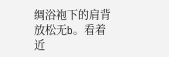绸浴袍下的肩背放松无b。看着近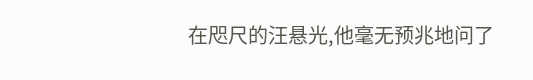在咫尺的汪悬光,他毫无预兆地问了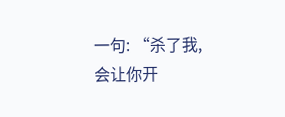一句: “杀了我,会让你开